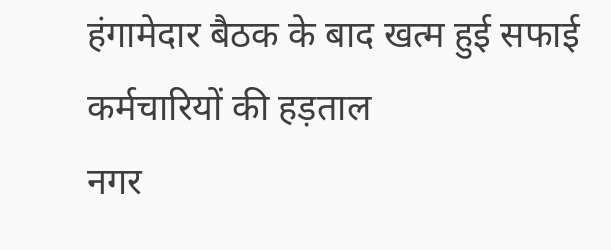हंगामेदार बैठक के बाद खत्म हुई सफाई कर्मचारियों की हड़ताल
नगर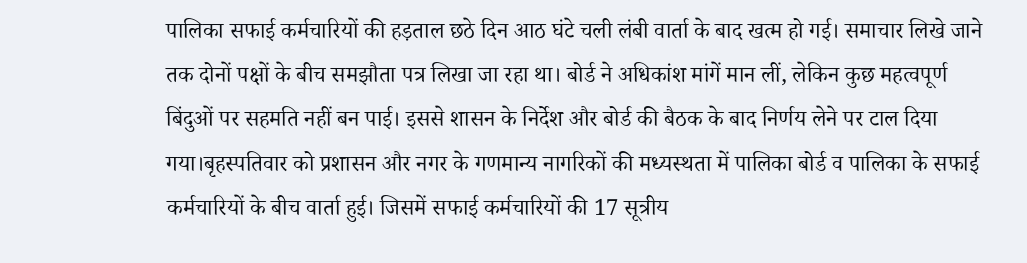पालिका सफाई कर्मचारियों की हड़ताल छठे दिन आठ घंटे चली लंबी वार्ता के बाद खत्म हो गई। समाचार लिखे जाने तक दोनों पक्षों के बीच समझौता पत्र लिखा जा रहा था। बोर्ड ने अधिकांश मांगें मान लीं, लेकिन कुछ महत्वपूर्ण बिंदुओं पर सहमति नहीं बन पाई। इससे शासन के निर्देश और बोर्ड की बैठक के बाद निर्णय लेने पर टाल दिया गया।बृहस्पतिवार को प्रशासन और नगर के गणमान्य नागरिकों की मध्यस्थता में पालिका बोर्ड व पालिका के सफाई कर्मचारियों के बीच वार्ता हुई। जिसमें सफाई कर्मचारियों की 17 सूत्रीय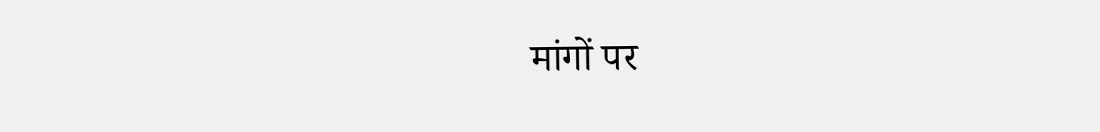मांगों पर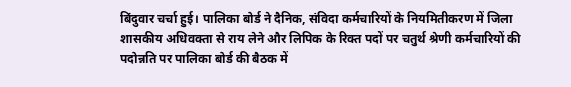बिंदुवार चर्चा हुई। पालिका बोर्ड ने दैनिक, संविदा कर्मचारियों के नियमितीकरण में जिला शासकीय अधिवक्ता से राय लेने और लिपिक के रिक्त पदों पर चतुर्थ श्रेणी कर्मचारियों की पदोन्नति पर पालिका बोर्ड की बैठक में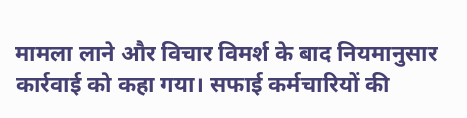मामला लाने और विचार विमर्श के बाद नियमानुसार कार्रवाई को कहा गया। सफाई कर्मचारियों की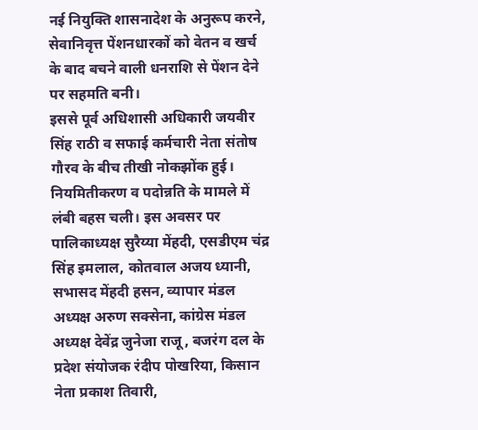नई नियुक्ति शासनादेश के अनुरूप करने, सेवानिवृत्त पेंशनधारकों को वेतन व खर्च के बाद बचने वाली धनराशि से पेंशन देने पर सहमति बनी।
इससे पूर्व अधिशासी अधिकारी जयवीर सिंह राठी व सफाई कर्मचारी नेता संतोष गौरव के बीच तीखी नोकझोंक हुई। नियमितीकरण व पदोन्नति के मामले में लंबी बहस चली। इस अवसर पर पालिकाध्यक्ष सुरैय्या मेंहदी, एसडीएम चंद्र सिंह इमलाल, कोतवाल अजय ध्यानी, सभासद मेंहदी हसन, व्यापार मंडल अध्यक्ष अरुण सक्सेना, कांग्रेस मंडल अध्यक्ष देवेंद्र जुनेजा राजू, बजरंग दल के प्रदेश संयोजक रंदीप पोखरिया, किसान नेता प्रकाश तिवारी,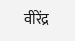वीरेंद्र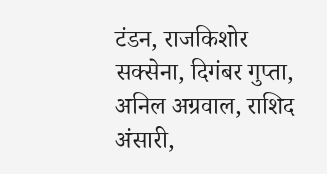टंडन, राजकिशोर सक्सेना, दिगंबर गुप्ता, अनिल अग्रवाल, राशिद अंसारी,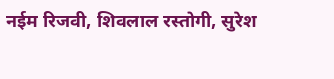नईम रिजवी, शिवलाल रस्तोगी, सुरेश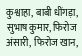कुश्वाहा, बाबी धींगड़ा, सुभाष कुमार, फिरोज अंसारी, फिरोज खान,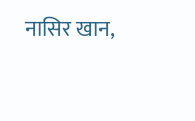नासिर खान,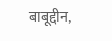बाबूद्दीन,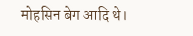मोहसिन बेग आदि थे।